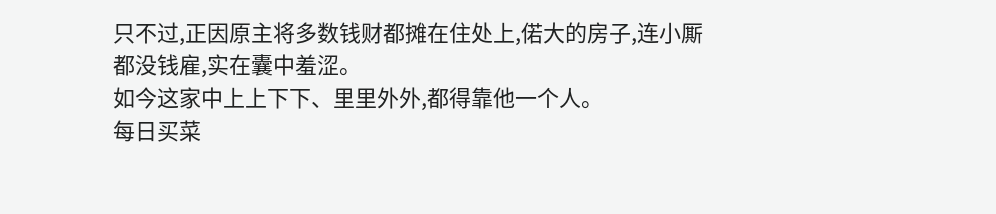只不过,正因原主将多数钱财都摊在住处上,偌大的房子,连小厮都没钱雇,实在囊中羞涩。
如今这家中上上下下、里里外外,都得靠他一个人。
每日买菜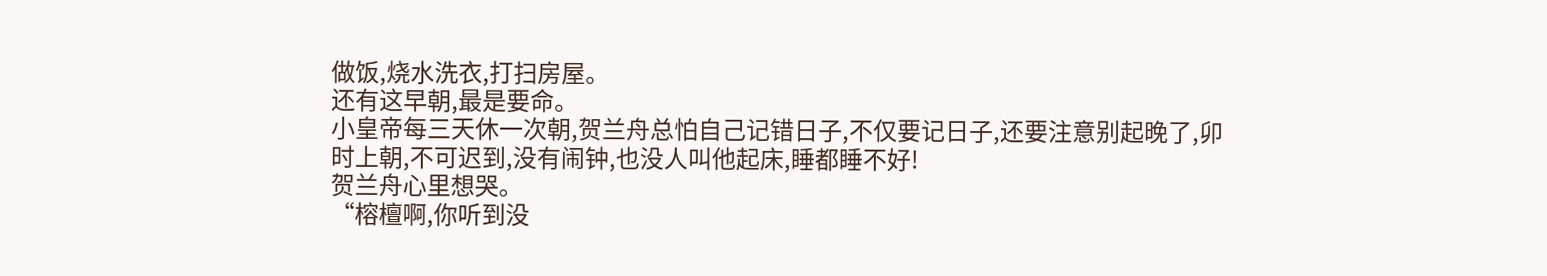做饭,烧水洗衣,打扫房屋。
还有这早朝,最是要命。
小皇帝每三天休一次朝,贺兰舟总怕自己记错日子,不仅要记日子,还要注意别起晚了,卯时上朝,不可迟到,没有闹钟,也没人叫他起床,睡都睡不好!
贺兰舟心里想哭。
“榕檀啊,你听到没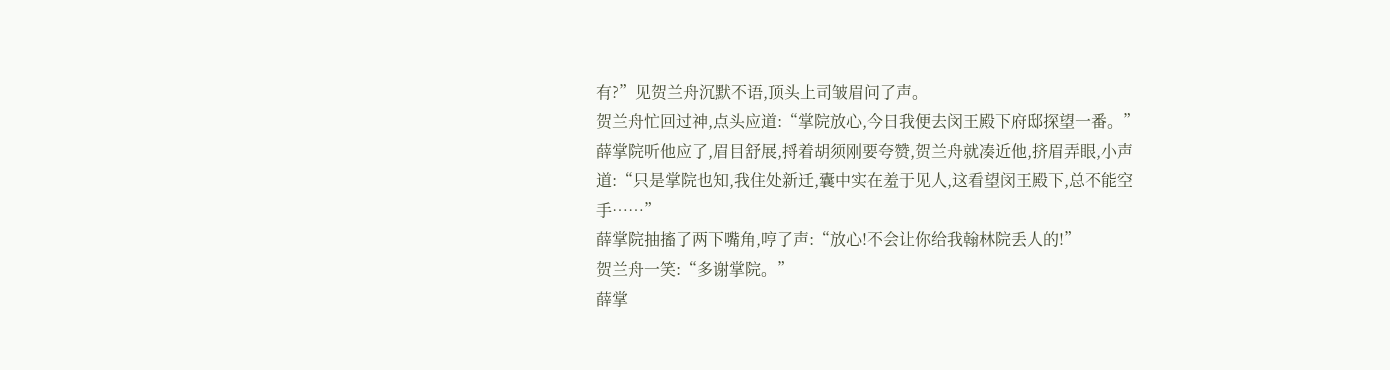有?”见贺兰舟沉默不语,顶头上司皱眉问了声。
贺兰舟忙回过神,点头应道:“掌院放心,今日我便去闵王殿下府邸探望一番。”
薛掌院听他应了,眉目舒展,捋着胡须刚要夸赞,贺兰舟就凑近他,挤眉弄眼,小声道:“只是掌院也知,我住处新迁,囊中实在羞于见人,这看望闵王殿下,总不能空手……”
薛掌院抽搐了两下嘴角,哼了声:“放心!不会让你给我翰林院丢人的!”
贺兰舟一笑:“多谢掌院。”
薛掌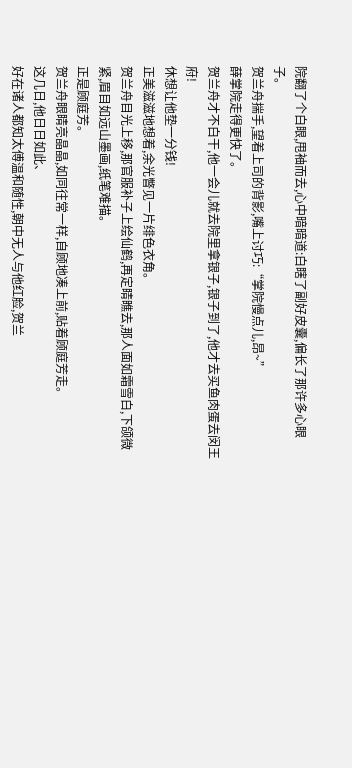院翻了个白眼,甩袖而去,心中暗暗道:白瞎了副好皮囊,偏长了那许多心眼子。
贺兰舟揣手,望着上司的背影,嘴上讨巧:“掌院慢点儿,昂~”
薛掌院走得更快了。
贺兰舟才不白干,他一会儿就去院里拿银子,银子到了,他才去买鱼肉蛋去闵王府!
休想让他垫一分钱!
正美滋滋地想着,余光瞥见一片绯色衣角。
贺兰舟目光上移,那官服补子上绘仙鹤,再定睛瞧去,那人面如霜雪白,下颌微紧,眉目如远山墨画,纸笔难描。
正是顾庭芳。
贺兰舟眼睛亮晶晶,如同往常一样,自顾地凑上前,贴着顾庭芳走。
这几日,他日日如此、
好在诸人都知太傅温和随性,朝中无人与他红脸,贺兰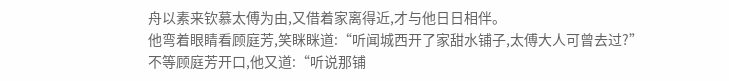舟以素来钦慕太傅为由,又借着家离得近,才与他日日相伴。
他弯着眼睛看顾庭芳,笑眯眯道:“听闻城西开了家甜水铺子,太傅大人可曾去过?”
不等顾庭芳开口,他又道:“听说那铺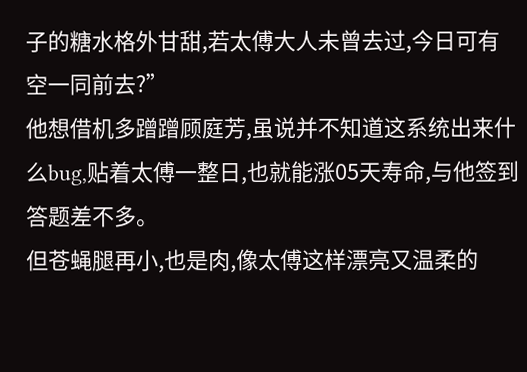子的糖水格外甘甜,若太傅大人未曾去过,今日可有空一同前去?”
他想借机多蹭蹭顾庭芳,虽说并不知道这系统出来什么bug,贴着太傅一整日,也就能涨05天寿命,与他签到答题差不多。
但苍蝇腿再小,也是肉,像太傅这样漂亮又温柔的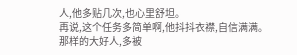人,他多贴几次,也心里舒坦。
再说,这个任务多简单啊,他抖抖衣襟,自信满满。
那样的大好人,多被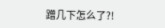蹭几下怎么了?!